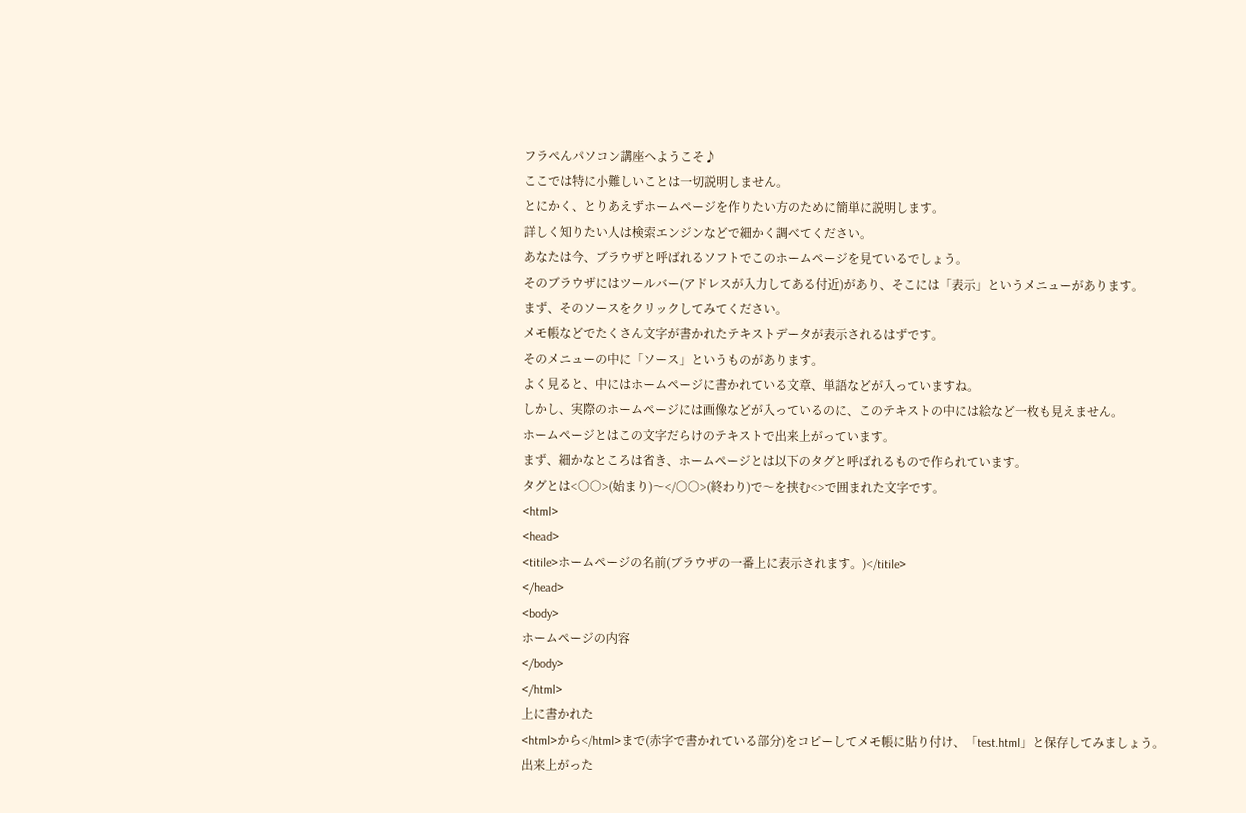フラぺんパソコン講座へようこそ♪
ここでは特に小難しいことは一切説明しません。
とにかく、とりあえずホームページを作りたい方のために簡単に説明します。
詳しく知りたい人は検索エンジンなどで細かく調べてください。
あなたは今、ブラウザと呼ばれるソフトでこのホームページを見ているでしょう。
そのブラウザにはツールバー(アドレスが入力してある付近)があり、そこには「表示」というメニューがあります。
まず、そのソースをクリックしてみてください。
メモ帳などでたくさん文字が書かれたテキストデータが表示されるはずです。
そのメニューの中に「ソース」というものがあります。
よく見ると、中にはホームページに書かれている文章、単語などが入っていますね。
しかし、実際のホームページには画像などが入っているのに、このテキストの中には絵など一枚も見えません。
ホームページとはこの文字だらけのテキストで出来上がっています。
まず、細かなところは省き、ホームページとは以下のタグと呼ばれるもので作られています。
タグとは<○○>(始まり)〜</○○>(終わり)で〜を挟む<>で囲まれた文字です。
<html>
<head>
<titile>ホームページの名前(ブラウザの一番上に表示されます。)</titile>
</head>
<body>
ホームページの内容
</body>
</html>
上に書かれた
<html>から</html>まで(赤字で書かれている部分)をコピーしてメモ帳に貼り付け、「test.html」と保存してみましょう。
出来上がった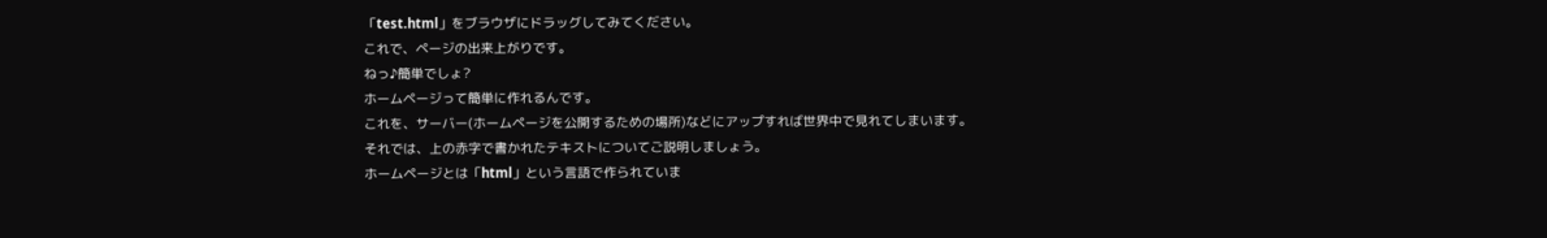「test.html」をブラウザにドラッグしてみてください。
これで、ページの出来上がりです。
ねっ♪簡単でしょ?
ホームページって簡単に作れるんです。
これを、サーバー(ホームページを公開するための場所)などにアップすれば世界中で見れてしまいます。
それでは、上の赤字で書かれたテキストについてご説明しましょう。
ホームページとは「html」という言語で作られていま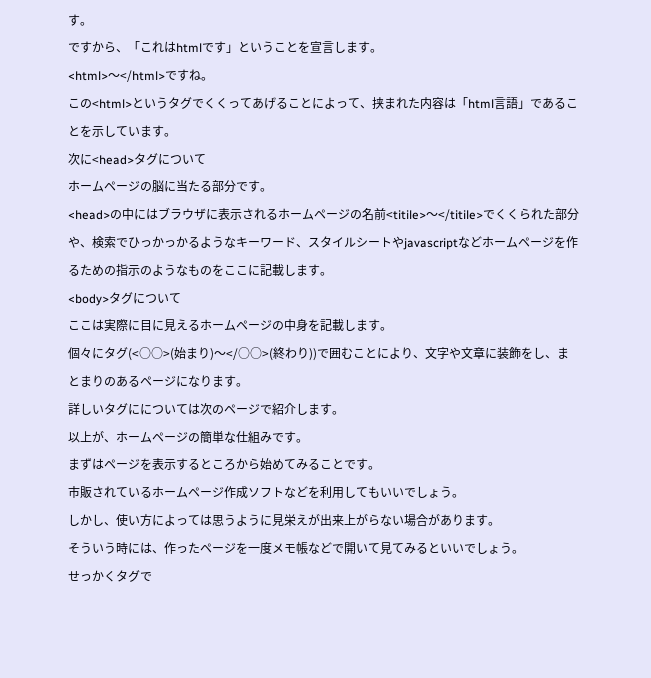す。
ですから、「これはhtmlです」ということを宣言します。
<html>〜</html>ですね。
この<html>というタグでくくってあげることによって、挟まれた内容は「html言語」であることを示しています。
次に<head>タグについて
ホームページの脳に当たる部分です。
<head>の中にはブラウザに表示されるホームページの名前<titile>〜</titile>でくくられた部分や、検索でひっかっかるようなキーワード、スタイルシートやjavascriptなどホームページを作るための指示のようなものをここに記載します。
<body>タグについて
ここは実際に目に見えるホームページの中身を記載します。
個々にタグ(<○○>(始まり)〜</○○>(終わり))で囲むことにより、文字や文章に装飾をし、まとまりのあるページになります。
詳しいタグにについては次のページで紹介します。
以上が、ホームページの簡単な仕組みです。
まずはページを表示するところから始めてみることです。
市販されているホームページ作成ソフトなどを利用してもいいでしょう。
しかし、使い方によっては思うように見栄えが出来上がらない場合があります。
そういう時には、作ったページを一度メモ帳などで開いて見てみるといいでしょう。
せっかくタグで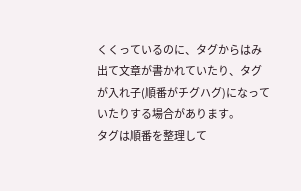くくっているのに、タグからはみ出て文章が書かれていたり、タグが入れ子(順番がチグハグ)になっていたりする場合があります。
タグは順番を整理して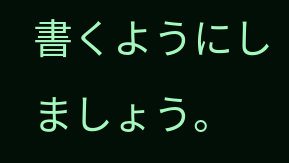書くようにしましょう。